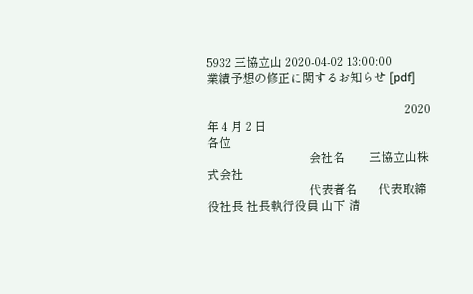5932 三協立山 2020-04-02 13:00:00
業績予想の修正に関するお知らせ [pdf]

                                                                  2020 年 4 月 2 日
各位
                                  会社名        三協立山株式会社
                                  代表者名       代表取締役社長 社長執行役員 山下 清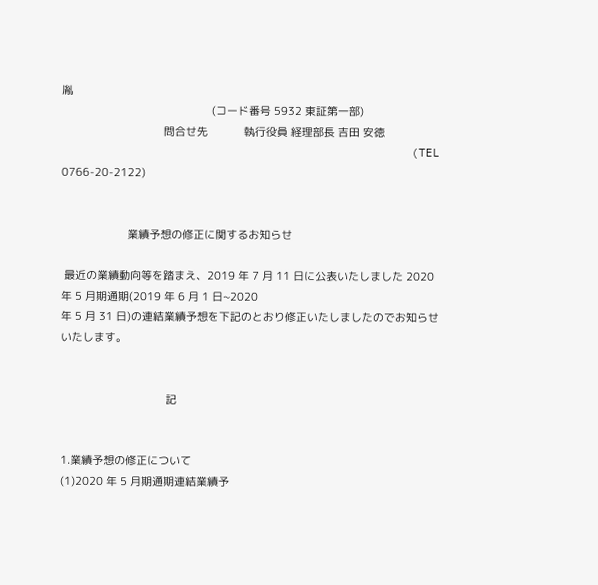胤
                                                  (コード番号 5932 東証第一部)
                                  問合せ先            執行役員 経理部長 吉田 安徳
                                                  (TEL 0766-20-2122)


                      業績予想の修正に関するお知らせ

 最近の業績動向等を踏まえ、2019 年 7 月 11 日に公表いたしました 2020 年 5 月期通期(2019 年 6 月 1 日~2020
年 5 月 31 日)の連結業績予想を下記のとおり修正いたしましたのでお知らせいたします。


                                   記


1.業績予想の修正について
(1)2020 年 5 月期通期連結業績予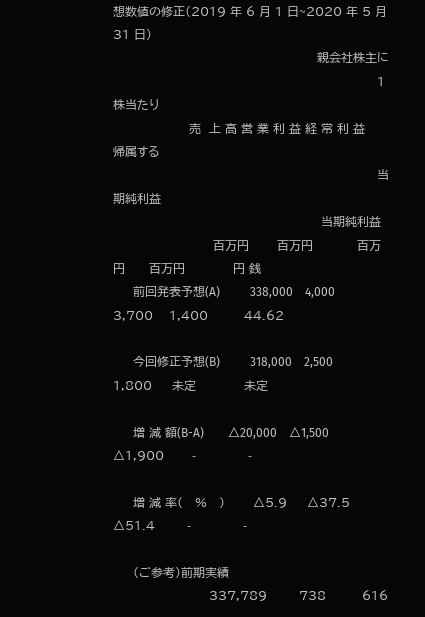想数値の修正(2019 年 6 月 1 日~2020 年 5 月 31 日)
                                                   親会社株主に
                                                                  1 株当たり
                   売  上 高 営 業 利 益 経 常 利 益            帰属する
                                                                  当期純利益
                                                    当期純利益
                         百万円       百万円           百万円      百万円            円 銭
     前回発表予想(A)          338,000    4,000         3,700    1,400         44.62

     今回修正予想(B)          318,000    2,500         1,800     未定            未定

     増 減 額(B-A)        △20,000    △1,500        △1,900       -             -

     増 減 率(   %   )       △5.9     △37.5        △51.4        -             -

     (ご参考)前期実績
                        337,789        738         616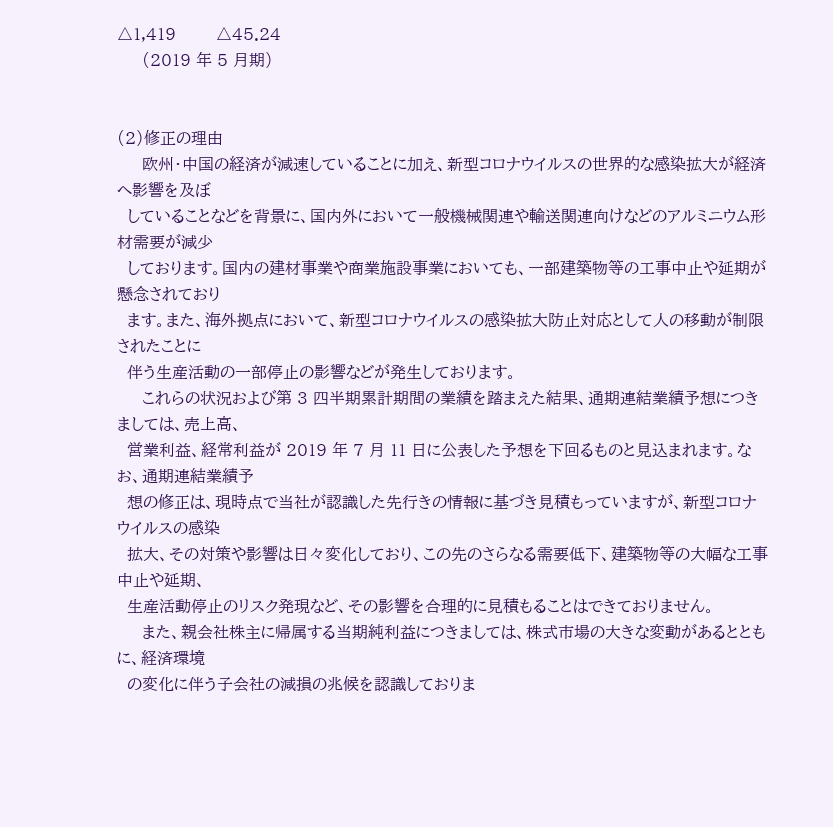△1,419        △45.24
     (2019 年 5 月期)


(2)修正の理由
     欧州・中国の経済が減速していることに加え、新型コロナウイルスの世界的な感染拡大が経済へ影響を及ぼ
  していることなどを背景に、国内外において一般機械関連や輸送関連向けなどのアルミニウム形材需要が減少
  しております。国内の建材事業や商業施設事業においても、一部建築物等の工事中止や延期が懸念されており
  ます。また、海外拠点において、新型コロナウイルスの感染拡大防止対応として人の移動が制限されたことに
  伴う生産活動の一部停止の影響などが発生しております。
     これらの状況および第 3 四半期累計期間の業績を踏まえた結果、通期連結業績予想につきましては、売上高、
  営業利益、経常利益が 2019 年 7 月 11 日に公表した予想を下回るものと見込まれます。なお、通期連結業績予
  想の修正は、現時点で当社が認識した先行きの情報に基づき見積もっていますが、新型コロナウイルスの感染
  拡大、その対策や影響は日々変化しており、この先のさらなる需要低下、建築物等の大幅な工事中止や延期、
  生産活動停止のリスク発現など、その影響を合理的に見積もることはできておりません。
     また、親会社株主に帰属する当期純利益につきましては、株式市場の大きな変動があるとともに、経済環境
  の変化に伴う子会社の減損の兆候を認識しておりま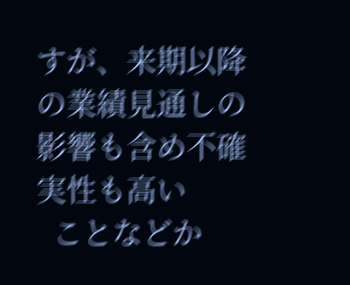すが、来期以降の業績見通しの影響も含め不確実性も高い
  ことなどか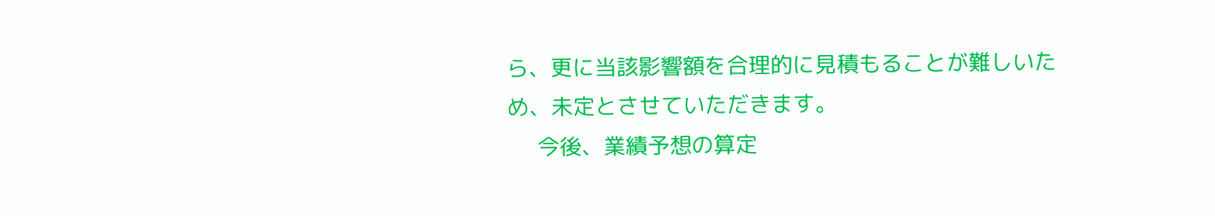ら、更に当該影響額を合理的に見積もることが難しいため、未定とさせていただきます。
     今後、業績予想の算定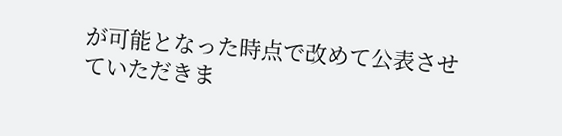が可能となった時点で改めて公表させていただきま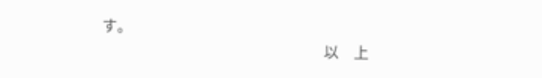す。
                                                                          以     上